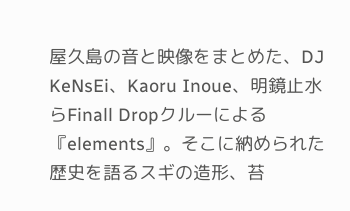屋久島の音と映像をまとめた、DJ KeNsEi、Kaoru Inoue、明鏡止水らFinall Dropクルーによる『elements』。そこに納められた歴史を語るスギの造形、苔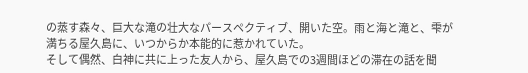の蒸す森々、巨大な滝の壮大なパースペクティブ、開いた空。雨と海と滝と、雫が満ちる屋久島に、いつからか本能的に惹かれていた。
そして偶然、白神に共に上った友人から、屋久島での3週間ほどの滞在の話を聞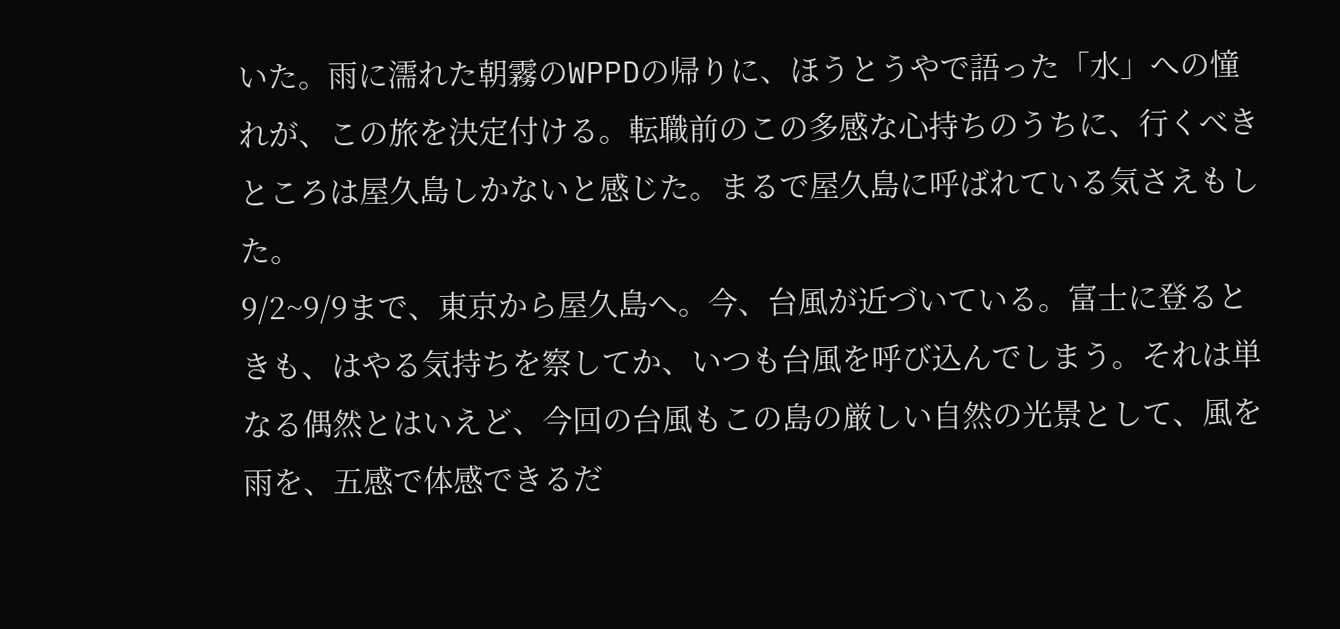いた。雨に濡れた朝霧のWPPDの帰りに、ほうとうやで語った「水」への憧れが、この旅を決定付ける。転職前のこの多感な心持ちのうちに、行くべきところは屋久島しかないと感じた。まるで屋久島に呼ばれている気さえもした。
9/2~9/9まで、東京から屋久島へ。今、台風が近づいている。富士に登るときも、はやる気持ちを察してか、いつも台風を呼び込んでしまう。それは単なる偶然とはいえど、今回の台風もこの島の厳しい自然の光景として、風を雨を、五感で体感できるだ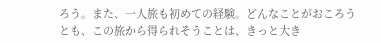ろう。また、一人旅も初めての経験。どんなことがおころうとも、この旅から得られそうことは、きっと大き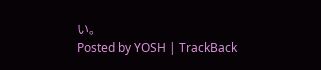い。
Posted by YOSH | TrackBack